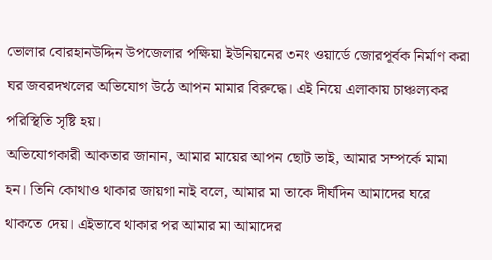ভোলার বোরহানউদ্দিন উপজেলার পক্ষিয়া ইউনিয়নের ৩নং ওয়ার্ডে জোরপূর্বক নির্মাণ করা ঘর জবরদখলের অভিযোগ উঠে আপন মামার বিরুদ্ধে। এই নিয়ে এলাকায় চাঞ্চল্যকর পরিস্থিতি সৃষ্টি হয়।
অভিযোগকারী আকতার জানান, আমার মায়ের আপন ছোট ভাই, আমার সম্পর্কে মামা হন। তিনি কোথাও থাকার জায়গা নাই বলে, আমার মা তাকে দীর্ঘদিন আমাদের ঘরে থাকতে দেয়। এইভাবে থাকার পর আমার মা আমাদের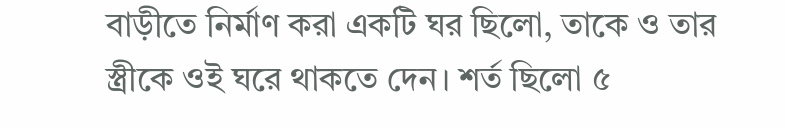বাড়ীতে নির্মাণ করা একটি ঘর ছিলো, তাকে ও তার স্ত্রীকে ওই ঘরে থাকতে দেন। শর্ত ছিলো ৫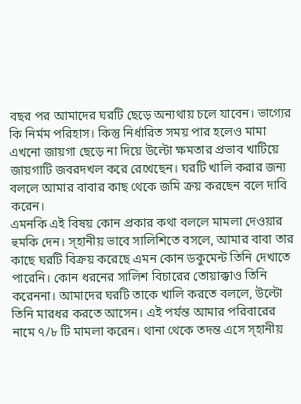বছর পর আমাদের ঘরটি ছেড়ে অন্যথায় চলে যাবেন। ভাগ্যের কি নির্মম পরিহাস। কিন্তু নির্ধারিত সময় পার হলেও মামা এখনো জায়গা ছেড়ে না দিয়ে উল্টো ক্ষমতার প্রভাব খাটিয়ে জায়গাটি জবরদখল করে রেখেছেন। ঘরটি খালি করার জন্য বললে আমার বাবার কাছ থেকে জমি ক্রয় করছেন বলে দাবি করেন।
এমনকি এই বিষয় কোন প্রকার কথা বললে মামলা দেওয়ার হুমকি দেন। স্হানীয় ভাবে সালিশিতে বসলে, আমার বাবা তার কাছে ঘরটি বিক্রয় করেছে এমন কোন ডকুমেন্ট তিনি দেখাতে পারেনি। কোন ধরনের সালিশ বিচারের তোয়াক্কাও তিনি করেননা। আমাদের ঘরটি তাকে খালি করতে বললে, উল্টো তিনি মারধর করতে আসেন। এই পর্যন্ত আমার পরিবারের নামে ৭/৮ টি মামলা করেন। থানা থেকে তদন্ত এসে স্হানীয়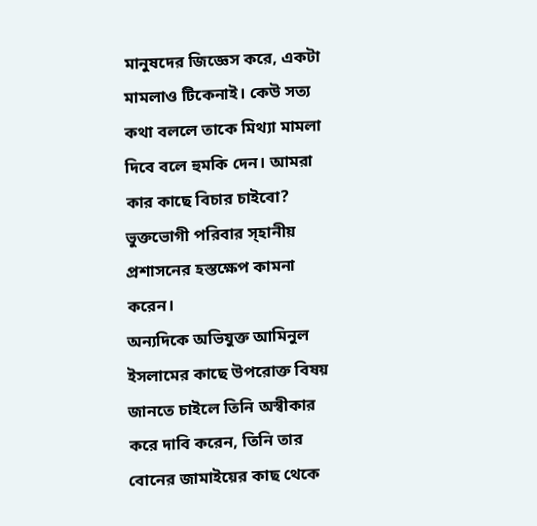মানুষদের জিজ্ঞেস করে, একটা মামলাও টিকেনাই। কেউ সত্য কথা বললে তাকে মিথ্যা মামলা দিবে বলে হুমকি দেন। আমরা কার কাছে বিচার চাইবো? ভুক্তভোগী পরিবার স্হানীয় প্রশাসনের হস্তক্ষেপ কামনা করেন।
অন্যদিকে অভিযুক্ত আমিনুল ইসলামের কাছে উপরোক্ত বিষয় জানতে চাইলে তিনি অস্বীকার করে দাবি করেন, তিনি তার বোনের জামাইয়ের কাছ থেকে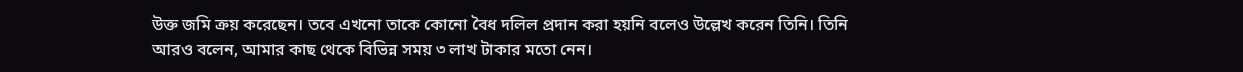উক্ত জমি ক্রয় করেছেন। তবে এখনো তাকে কোনো বৈধ দলিল প্রদান করা হয়নি বলেও উল্লেখ করেন তিনি। তিনি আরও বলেন, আমার কাছ থেকে বিভিন্ন সময় ৩ লাখ টাকার মতো নেন।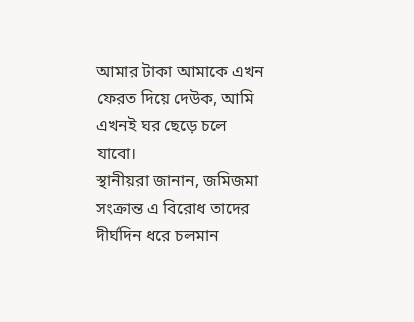আমার টাকা আমাকে এখন ফেরত দিয়ে দেউক, আমি এখনই ঘর ছেড়ে চলে যাবো।
স্থানীয়রা জানান, জমিজমা সংক্রান্ত এ বিরোধ তাদের দীর্ঘদিন ধরে চলমান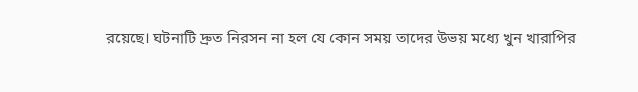রয়েছে। ঘটনাটি দ্রুত নিরসন না হল যে কোন সময় তাদের উভয় মধ্যে খুন খারাপির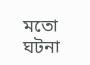মতো ঘটনা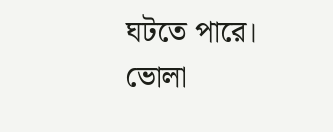ঘটতে পারে।
ভোলা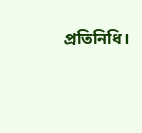প্রতিনিধি।